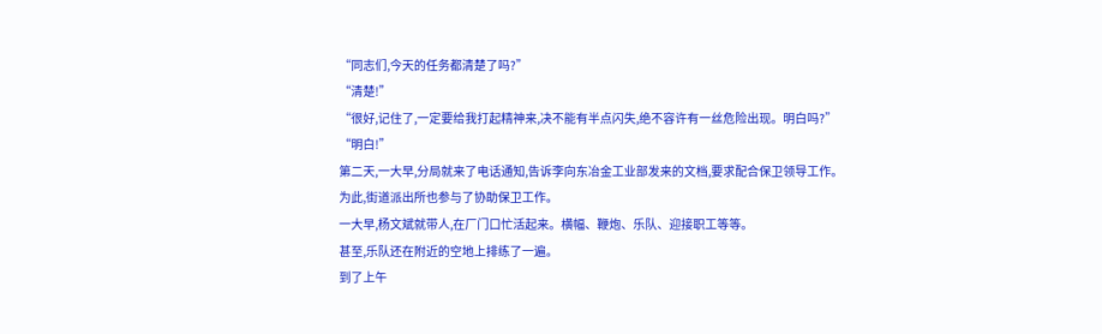“同志们,今天的任务都清楚了吗?”
“清楚!”
“很好,记住了,一定要给我打起精神来,决不能有半点闪失,绝不容许有一丝危险出现。明白吗?”
“明白!”
第二天,一大早,分局就来了电话通知,告诉李向东冶金工业部发来的文档,要求配合保卫领导工作。
为此,街道派出所也参与了协助保卫工作。
一大早,杨文斌就带人,在厂门口忙活起来。横幅、鞭炮、乐队、迎接职工等等。
甚至,乐队还在附近的空地上排练了一遍。
到了上午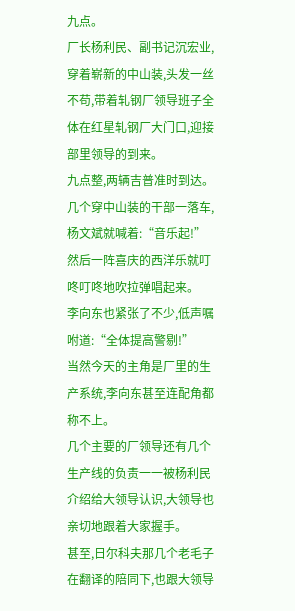九点。
厂长杨利民、副书记沉宏业,穿着崭新的中山装,头发一丝不苟,带着轧钢厂领导班子全体在红星轧钢厂大门口,迎接部里领导的到来。
九点整,两辆吉普准时到达。
几个穿中山装的干部一落车,杨文斌就喊着:“音乐起!”
然后一阵喜庆的西洋乐就叮咚叮咚地吹拉弹唱起来。
李向东也紧张了不少,低声嘱咐道:“全体提高警剔!”
当然今天的主角是厂里的生产系统,李向东甚至连配角都称不上。
几个主要的厂领导还有几个生产线的负责一一被杨利民介绍给大领导认识,大领导也亲切地跟着大家握手。
甚至,日尔科夫那几个老毛子在翻译的陪同下,也跟大领导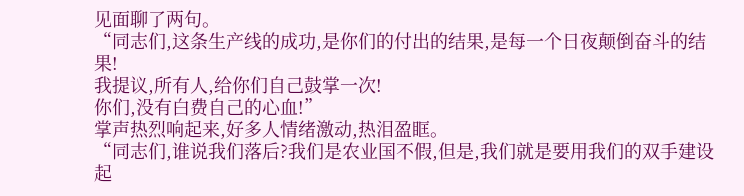见面聊了两句。
“同志们,这条生产线的成功,是你们的付出的结果,是每一个日夜颠倒奋斗的结果!
我提议,所有人,给你们自己鼓掌一次!
你们,没有白费自己的心血!”
掌声热烈响起来,好多人情绪激动,热泪盈眶。
“同志们,谁说我们落后?我们是农业国不假,但是,我们就是要用我们的双手建设起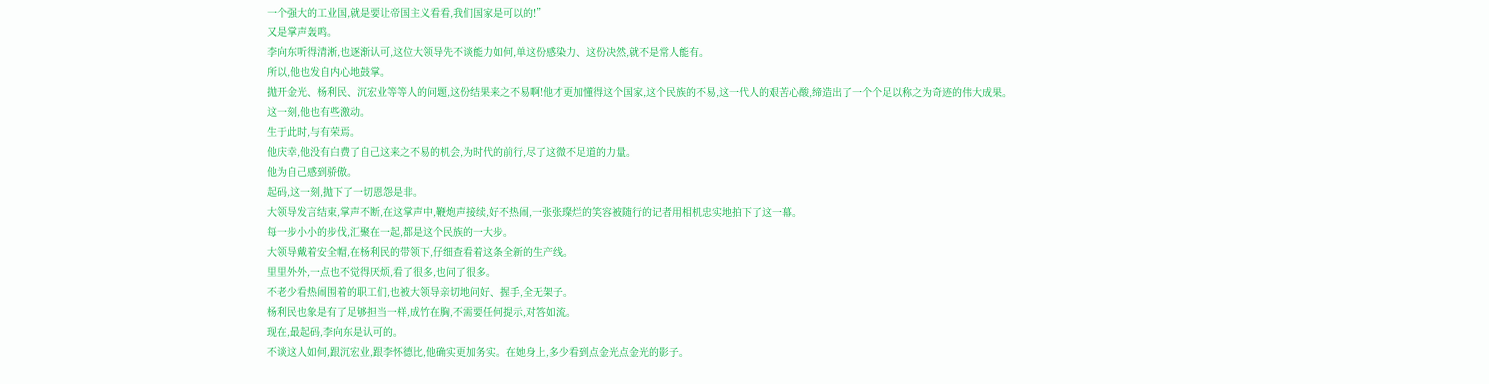一个强大的工业国,就是要让帝国主义看看,我们国家是可以的!”
又是掌声轰鸣。
李向东听得清淅,也逐渐认可,这位大领导先不谈能力如何,单这份感染力、这份决然,就不是常人能有。
所以,他也发自内心地鼓掌。
抛开金光、杨利民、沉宏业等等人的问题,这份结果来之不易啊!他才更加懂得这个国家,这个民族的不易,这一代人的艰苦心酸,缔造出了一个个足以称之为奇迹的伟大成果。
这一刻,他也有些激动。
生于此时,与有荣焉。
他庆幸,他没有白费了自己这来之不易的机会,为时代的前行,尽了这微不足道的力量。
他为自己感到骄傲。
起码,这一刻,抛下了一切恩怨是非。
大领导发言结束,掌声不断,在这掌声中,鞭炮声接续,好不热闹,一张张璨烂的笑容被随行的记者用相机忠实地拍下了这一幕。
每一步小小的步伐,汇聚在一起,都是这个民族的一大步。
大领导戴着安全帽,在杨利民的带领下,仔细查看着这条全新的生产线。
里里外外,一点也不觉得厌烦,看了很多,也问了很多。
不老少看热闹围着的职工们,也被大领导亲切地问好、握手,全无架子。
杨利民也象是有了足够担当一样,成竹在胸,不需要任何提示,对答如流。
现在,最起码,李向东是认可的。
不谈这人如何,跟沉宏业,跟李怀德比,他确实更加务实。在她身上,多少看到点金光点金光的影子。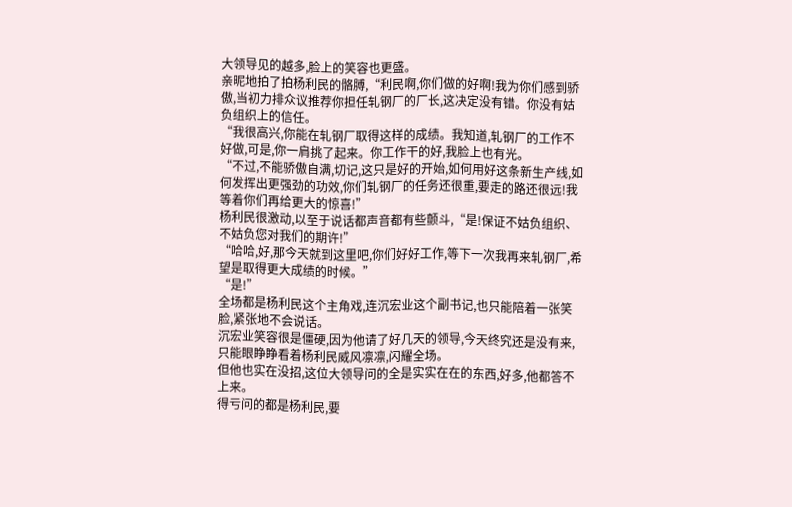大领导见的越多,脸上的笑容也更盛。
亲昵地拍了拍杨利民的骼膊,“利民啊,你们做的好啊!我为你们感到骄傲,当初力排众议推荐你担任轧钢厂的厂长,这决定没有错。你没有姑负组织上的信任。
“我很高兴,你能在轧钢厂取得这样的成绩。我知道,轧钢厂的工作不好做,可是,你一肩挑了起来。你工作干的好,我脸上也有光。
“不过,不能骄傲自满,切记,这只是好的开始,如何用好这条新生产线,如何发挥出更强劲的功效,你们轧钢厂的任务还很重,要走的路还很远!我等着你们再给更大的惊喜!”
杨利民很激动,以至于说话都声音都有些颤斗,“是!保证不姑负组织、不姑负您对我们的期许!”
“哈哈,好,那今天就到这里吧,你们好好工作,等下一次我再来轧钢厂,希望是取得更大成绩的时候。”
“是!”
全场都是杨利民这个主角戏,连沉宏业这个副书记,也只能陪着一张笑脸,紧张地不会说话。
沉宏业笑容很是僵硬,因为他请了好几天的领导,今天终究还是没有来,只能眼睁睁看着杨利民威风凛凛,闪耀全场。
但他也实在没招,这位大领导问的全是实实在在的东西,好多,他都答不上来。
得亏问的都是杨利民,要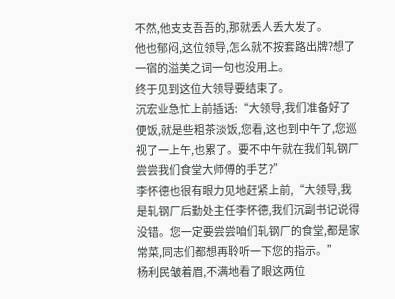不然,他支支吾吾的,那就丢人丢大发了。
他也郁闷,这位领导,怎么就不按套路出牌?想了一宿的溢美之词一句也没用上。
终于见到这位大领导要结束了。
沉宏业急忙上前插话:“大领导,我们准备好了便饭,就是些粗茶淡饭,您看,这也到中午了,您巡视了一上午,也累了。要不中午就在我们轧钢厂尝尝我们食堂大师傅的手艺?”
李怀德也很有眼力见地赶紧上前,“大领导,我是轧钢厂后勤处主任李怀德,我们沉副书记说得没错。您一定要尝尝咱们轧钢厂的食堂,都是家常菜,同志们都想再聆听一下您的指示。”
杨利民皱着眉,不满地看了眼这两位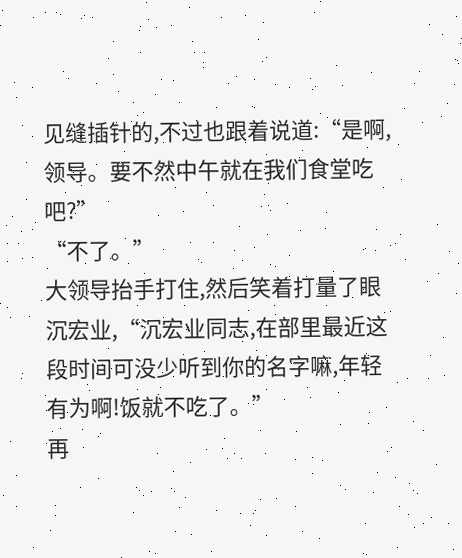见缝插针的,不过也跟着说道:“是啊,领导。要不然中午就在我们食堂吃吧?”
“不了。”
大领导抬手打住,然后笑着打量了眼沉宏业,“沉宏业同志,在部里最近这段时间可没少听到你的名字嘛,年轻有为啊!饭就不吃了。”
再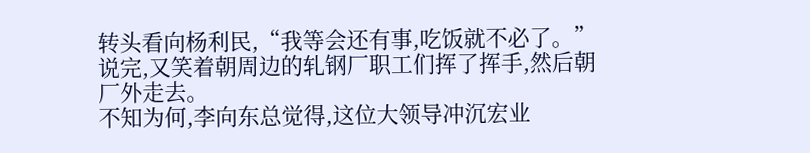转头看向杨利民,“我等会还有事,吃饭就不必了。”
说完,又笑着朝周边的轧钢厂职工们挥了挥手,然后朝厂外走去。
不知为何,李向东总觉得,这位大领导冲沉宏业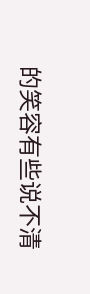的笑容有些说不清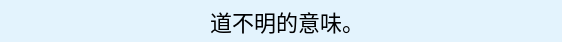道不明的意味。